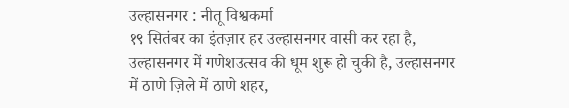उल्हासनगर : नीतू विश्वकर्मा
१९ सितंबर का इंतज़ार हर उल्हासनगर वासी कर रहा है, उल्हासनगर में गणेशउत्सव की धूम शुरू हो चुकी है, उल्हासनगर में ठाणे ज़िले में ठाणे शहर,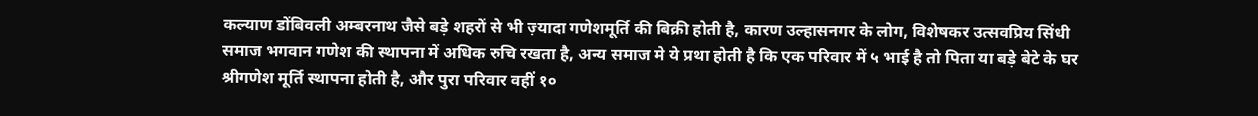कल्याण डोंबिवली अम्बरनाथ जैसे बड़े शहरों से भी ज़्यादा गणेशमूर्ति की बिक्री होती है, कारण उल्हासनगर के लोग, विशेषकर उत्सवप्रिय सिंधी समाज भगवान गणेश की स्थापना में अधिक रुचि रखता है, अन्य समाज मे ये प्रथा होती है कि एक परिवार में ५ भाई है तो पिता या बड़े बेटे के घर श्रीगणेश मूर्ति स्थापना होती है, और पुरा परिवार वहीं १०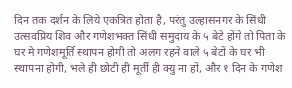दिन तक दर्शन के लिये एकत्रित होता है, परंतु उल्हासनगर के सिंधी उत्सवप्रिय शिव और गणेशभक्त सिंधी समुदाय के ५ बेटे होंगे तो पिता के घर मे गणेशमूर्ति स्थापन होगी तो अलग रहने वाले ५ बेटों के घर भी स्थापना होगी, भले ही छोटी ही मूर्ती ही क्यु ना हों, और १ दिन के गणेश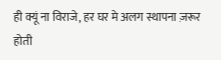ही क्यूं ना विराजे, हर घर मे अलग स्थापना ज़रूर होती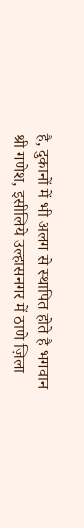है, दुकानों में भी अलग से स्थापित होते है भगवान श्री गणेश, इसीलिये उल्हासनगर में ठाणे ज़िला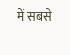में सबसे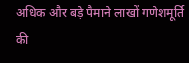अधिक और बड़े पैमाने लाखों गणेशमूर्ति की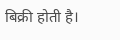बिक्री होती है।